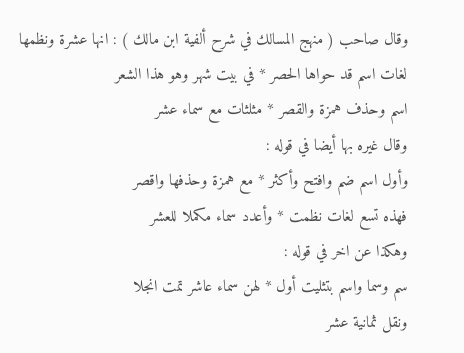وقال صاحب ( منهج المسالك في شرح ألفية ابن مالك ) : انها عشرة ونظمها
لغات اسم قد حواها الحصر * في بيت شهر وهو هذا الشعر
اسم وحذف همزة والقصر * مثلثات مع سماء عشر
وقال غيره بها أيضا في قوله :
وأول اسم ضم وافتح وأكثر * مع همزة وحذفها واقصر
فهذه تسع لغات نظمت * وأعدد سماء مكملا للعشر
وهكذا عن اخر في قوله :
سم وسما واسم بتثليت أول * لهن سماء عاشر تمت انجلا
ونقل ثمانية عشر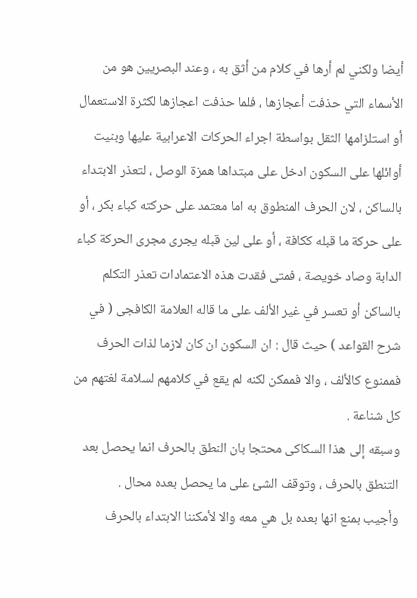أيضا ولكني لم أرها في كلام من أثق به ، وعند البصريين هو من الأسماء التي حذفت أعجازها ، فلما حذفت اعجازها لكثرة الاستعمال أو استلزامها الثقل بواسطة اجراء الحركات الاعرابية عليها وبنيت أوائلها على السكون ادخل على مبتداها همزة الوصل ، لتعذر الابتداء بالساكن ، لان الحرف المنطوق به اما معتمد على حركته كباء بكر ، أو على حركة ما قبله ككافة ، أو على لين قبله يجرى مجرى الحركة كباء الدابة وصاد خويصة ، فمتى فقدت هذه الاعتمادات تعذر التكلم بالساكن أو تعسر في غير الألف على ما قاله العلامة الكافجى ( في شرح القواعد ) حيث قال : ان السكون ان كان لازما لذات الحرف فممنوع كالألف ، والا فممكن لكنه لم يقع في كلامهم لسلامة لغتهم من كل شناعة .
وسبقه إلى هذا السكاكى محتجا بان النطق بالحرف انما يحصل بعد التنطق بالحرف ، وتوقف الشئ على ما يحصل بعده محال .
وأجيب بمنع انها بعده بل هي معه والا لأمكننا الابتداء بالحرف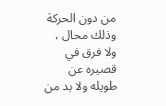من دون الحركة وذلك محال ، ولا فرق في قصيره عن طويله ولا بد من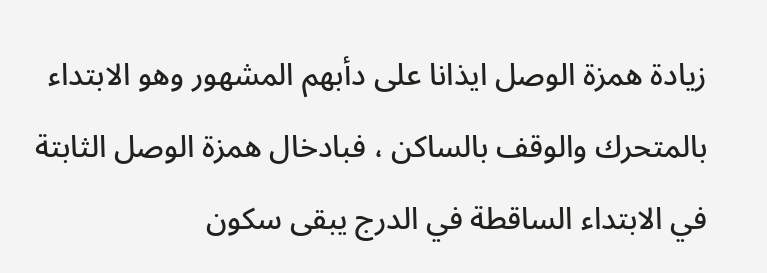زيادة همزة الوصل ايذانا على دأبهم المشهور وهو الابتداء بالمتحرك والوقف بالساكن ، فبادخال همزة الوصل الثابتة في الابتداء الساقطة في الدرج يبقى سكون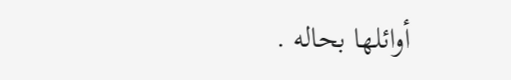أوائلها بحاله .